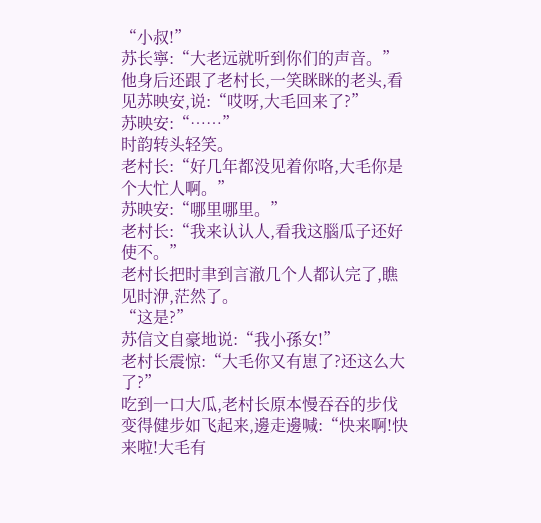“小叔!”
苏长寧:“大老远就听到你们的声音。”
他身后还跟了老村长,一笑眯眯的老头,看见苏映安,说:“哎呀,大毛回来了?”
苏映安:“……”
时韵转头轻笑。
老村长:“好几年都没见着你咯,大毛你是个大忙人啊。”
苏映安:“哪里哪里。”
老村长:“我来认认人,看我这腦瓜子还好使不。”
老村长把时聿到言澈几个人都认完了,瞧见时洢,茫然了。
“这是?”
苏信文自豪地说:“我小孫女!”
老村长震惊:“大毛你又有崽了?还这么大了?”
吃到一口大瓜,老村长原本慢吞吞的步伐变得健步如飞起来,邊走邊喊:“快来啊!快来啦!大毛有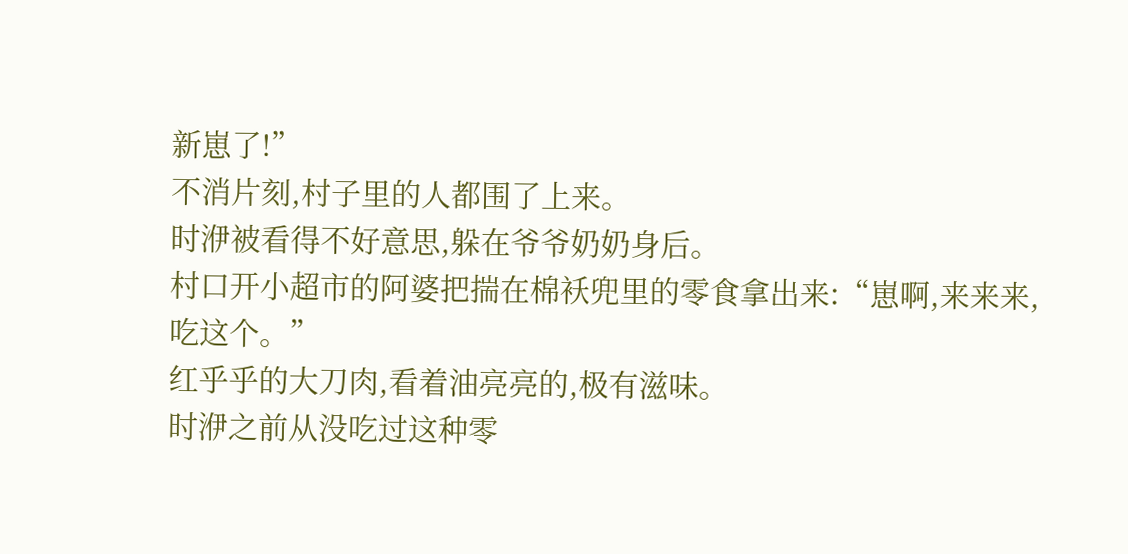新崽了!”
不消片刻,村子里的人都围了上来。
时洢被看得不好意思,躲在爷爷奶奶身后。
村口开小超市的阿婆把揣在棉袄兜里的零食拿出来:“崽啊,来来来,吃这个。”
红乎乎的大刀肉,看着油亮亮的,极有滋味。
时洢之前从没吃过这种零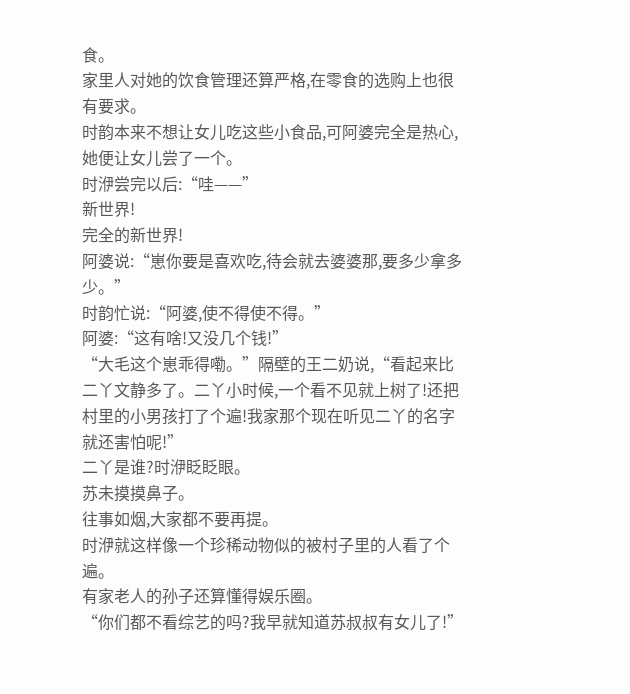食。
家里人对她的饮食管理还算严格,在零食的选购上也很有要求。
时韵本来不想让女儿吃这些小食品,可阿婆完全是热心,她便让女儿尝了一个。
时洢尝完以后:“哇——”
新世界!
完全的新世界!
阿婆说:“崽你要是喜欢吃,待会就去婆婆那,要多少拿多少。”
时韵忙说:“阿婆,使不得使不得。”
阿婆:“这有啥!又没几个钱!”
“大毛这个崽乖得嘞。”隔壁的王二奶说,“看起来比二丫文静多了。二丫小时候,一个看不见就上树了!还把村里的小男孩打了个遍!我家那个现在听见二丫的名字就还害怕呢!”
二丫是谁?时洢眨眨眼。
苏未摸摸鼻子。
往事如烟,大家都不要再提。
时洢就这样像一个珍稀动物似的被村子里的人看了个遍。
有家老人的孙子还算懂得娱乐圈。
“你们都不看综艺的吗?我早就知道苏叔叔有女儿了!”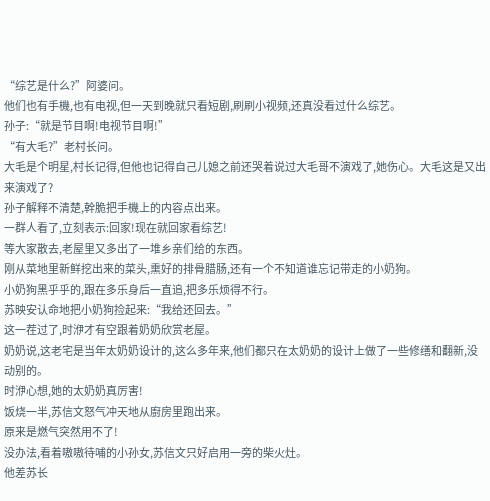“综艺是什么?”阿婆问。
他们也有手機,也有电视,但一天到晚就只看短剧,刷刷小视频,还真没看过什么综艺。
孙子:“就是节目啊!电视节目啊!”
“有大毛?”老村长问。
大毛是个明星,村长记得,但他也记得自己儿媳之前还哭着说过大毛哥不演戏了,她伤心。大毛这是又出来演戏了?
孙子解释不清楚,幹脆把手機上的内容点出来。
一群人看了,立刻表示:回家!现在就回家看综艺!
等大家散去,老屋里又多出了一堆乡亲们给的东西。
刚从菜地里新鲜挖出来的菜头,熏好的排骨腊肠,还有一个不知道谁忘记带走的小奶狗。
小奶狗黑乎乎的,跟在多乐身后一直追,把多乐烦得不行。
苏映安认命地把小奶狗捡起来:“我给还回去。”
这一茬过了,时洢才有空跟着奶奶欣赏老屋。
奶奶说,这老宅是当年太奶奶设计的,这么多年来,他们都只在太奶奶的设计上做了一些修缮和翻新,没动别的。
时洢心想,她的太奶奶真厉害!
饭烧一半,苏信文怒气冲天地从廚房里跑出来。
原来是燃气突然用不了!
没办法,看着嗷嗷待哺的小孙女,苏信文只好启用一旁的柴火灶。
他差苏长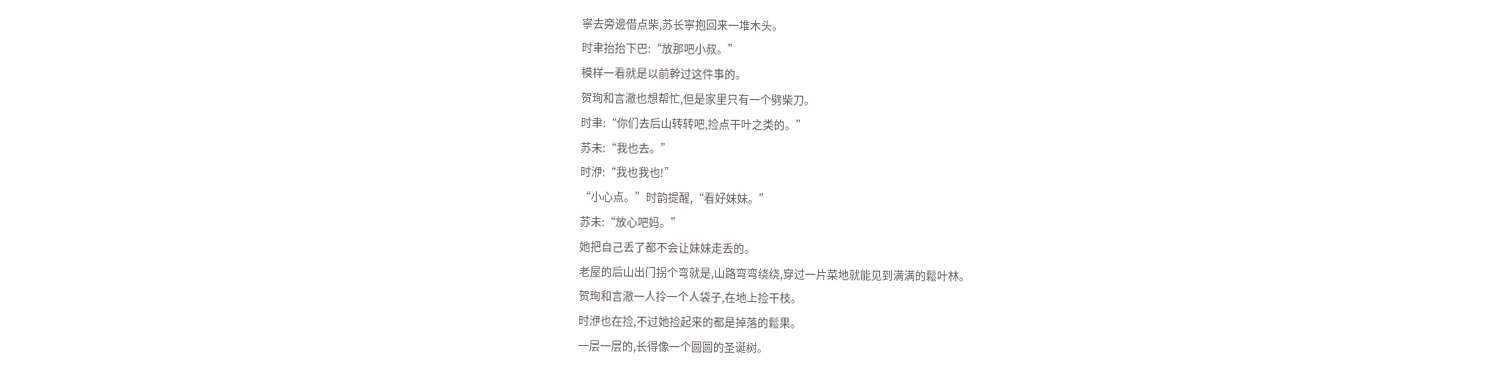寧去旁邊借点柴,苏长寧抱回来一堆木头。
时聿抬抬下巴:“放那吧小叔。”
模样一看就是以前幹过这件事的。
贺珣和言澈也想帮忙,但是家里只有一个劈柴刀。
时聿:“你们去后山转转吧,捡点干叶之类的。”
苏未:“我也去。”
时洢:“我也我也!”
“小心点。”时韵提醒,“看好妹妹。”
苏未:“放心吧妈。”
她把自己丢了都不会让妹妹走丢的。
老屋的后山出门拐个弯就是,山路弯弯绕绕,穿过一片菜地就能见到满满的鬆叶林。
贺珣和言澈一人拎一个人袋子,在地上捡干枝。
时洢也在捡,不过她捡起来的都是掉落的鬆果。
一层一层的,长得像一个圆圆的圣诞树。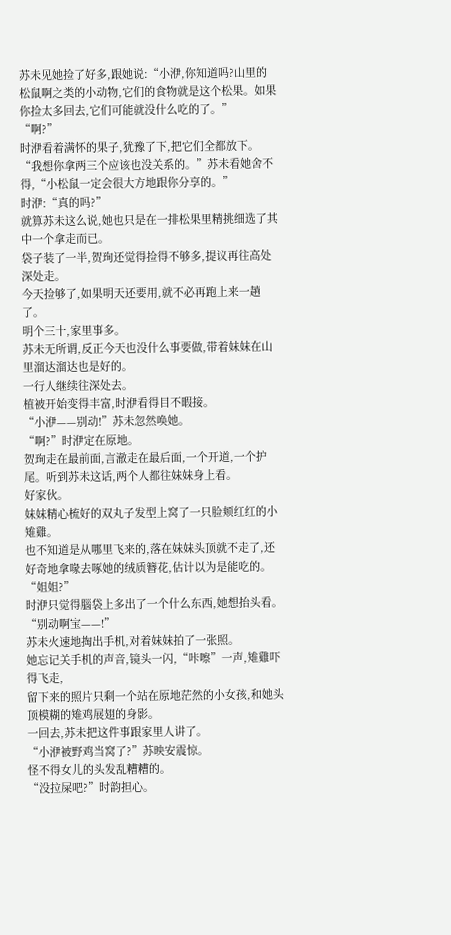苏未见她捡了好多,跟她说:“小洢,你知道吗?山里的松鼠啊之类的小动物,它们的食物就是这个松果。如果你捡太多回去,它们可能就没什么吃的了。”
“啊?”
时洢看着满怀的果子,犹豫了下,把它们全都放下。
“我想你拿两三个应该也没关系的。”苏未看她舍不得,“小松鼠一定会很大方地跟你分享的。”
时洢:“真的吗?”
就算苏未这么说,她也只是在一排松果里精挑细选了其中一个拿走而已。
袋子装了一半,贺珣还觉得捡得不够多,提议再往高处深处走。
今天捡够了,如果明天还要用,就不必再跑上来一趟了。
明个三十,家里事多。
苏未无所谓,反正今天也没什么事要做,带着妹妹在山里溜达溜达也是好的。
一行人继续往深处去。
植被开始变得丰富,时洢看得目不暇接。
“小洢——别动!”苏未忽然唤她。
“啊?”时洢定在原地。
贺珣走在最前面,言澈走在最后面,一个开道,一个护尾。听到苏未这话,两个人都往妹妹身上看。
好家伙。
妹妹精心梳好的双丸子发型上窝了一只脸颊红红的小雉雞。
也不知道是从哪里飞来的,落在妹妹头顶就不走了,还好奇地拿喙去啄她的绒质簪花,估计以为是能吃的。
“姐姐?”
时洢只觉得腦袋上多出了一个什么东西,她想抬头看。
“别动啊宝——!”
苏未火速地掏出手机,对着妹妹拍了一张照。
她忘记关手机的声音,镜头一闪,“咔嚓”一声,雉雞吓得飞走,
留下来的照片只剩一个站在原地茫然的小女孩,和她头顶模糊的雉鸡展翅的身影。
一回去,苏未把这件事跟家里人讲了。
“小洢被野鸡当窝了?”苏映安震惊。
怪不得女儿的头发乱糟糟的。
“没拉屎吧?”时韵担心。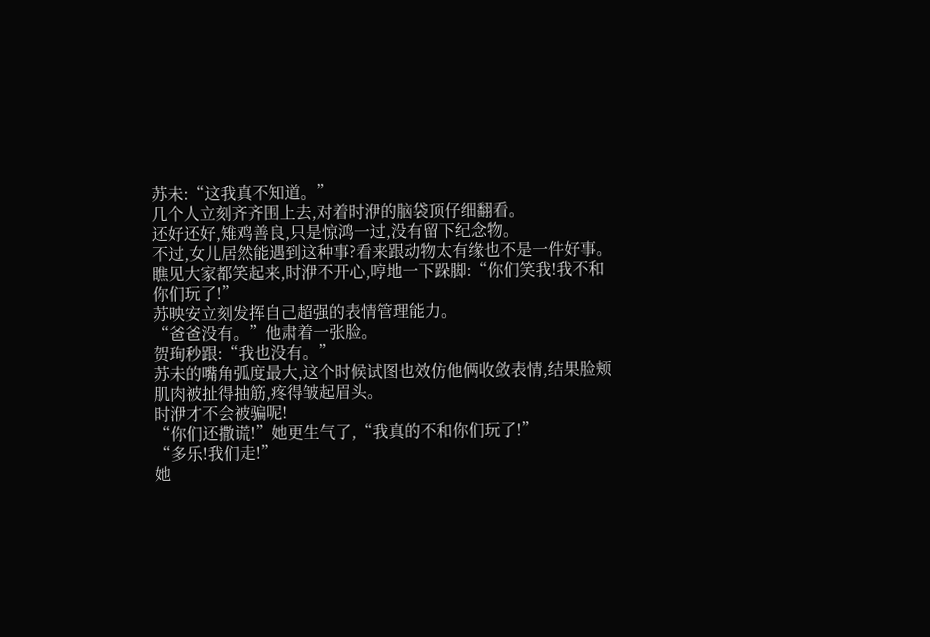苏未:“这我真不知道。”
几个人立刻齐齐围上去,对着时洢的脑袋顶仔细翻看。
还好还好,雉鸡善良,只是惊鸿一过,没有留下纪念物。
不过,女儿居然能遇到这种事?看来跟动物太有缘也不是一件好事。
瞧见大家都笑起来,时洢不开心,哼地一下跺脚:“你们笑我!我不和你们玩了!”
苏映安立刻发挥自己超强的表情管理能力。
“爸爸没有。”他肃着一张脸。
贺珣秒跟:“我也没有。”
苏未的嘴角弧度最大,这个时候试图也效仿他俩收敛表情,结果脸颊肌肉被扯得抽筋,疼得皱起眉头。
时洢才不会被骗呢!
“你们还撒谎!”她更生气了,“我真的不和你们玩了!”
“多乐!我们走!”
她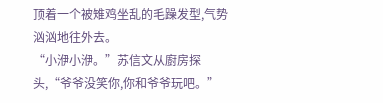顶着一个被雉鸡坐乱的毛躁发型,气势汹汹地往外去。
“小洢小洢。”苏信文从廚房探头,“爷爷没笑你,你和爷爷玩吧。”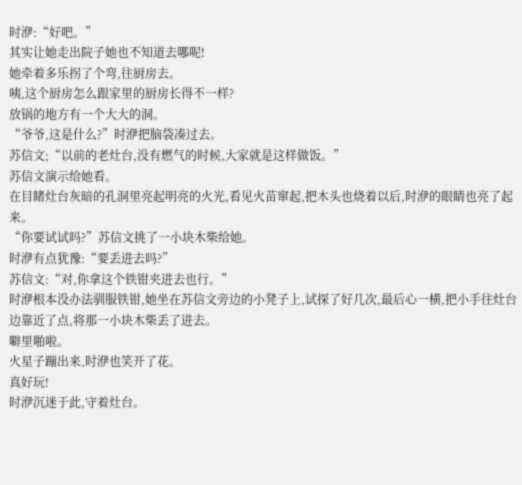时洢:“好吧。”
其实让她走出院子她也不知道去哪呢!
她牵着多乐拐了个弯,往厨房去。
咦,这个厨房怎么跟家里的厨房长得不一样?
放锅的地方有一个大大的洞。
“爷爷,这是什么?”时洢把脑袋凑过去。
苏信文;“以前的老灶台,没有燃气的时候,大家就是这样做饭。”
苏信文演示给她看。
在目睹灶台灰暗的孔洞里亮起明亮的火光,看见火苗窜起,把木头也烧着以后,时洢的眼睛也亮了起来。
“你要试试吗?”苏信文挑了一小块木柴给她。
时洢有点犹豫:“要丢进去吗?”
苏信文:“对,你拿这个铁钳夹进去也行。”
时洢根本没办法驯服铁钳,她坐在苏信文旁边的小凳子上,试探了好几次,最后心一横,把小手往灶台边靠近了点,将那一小块木柴丢了进去。
噼里啪啦。
火星子蹦出来,时洢也笑开了花。
真好玩!
时洢沉迷于此,守着灶台。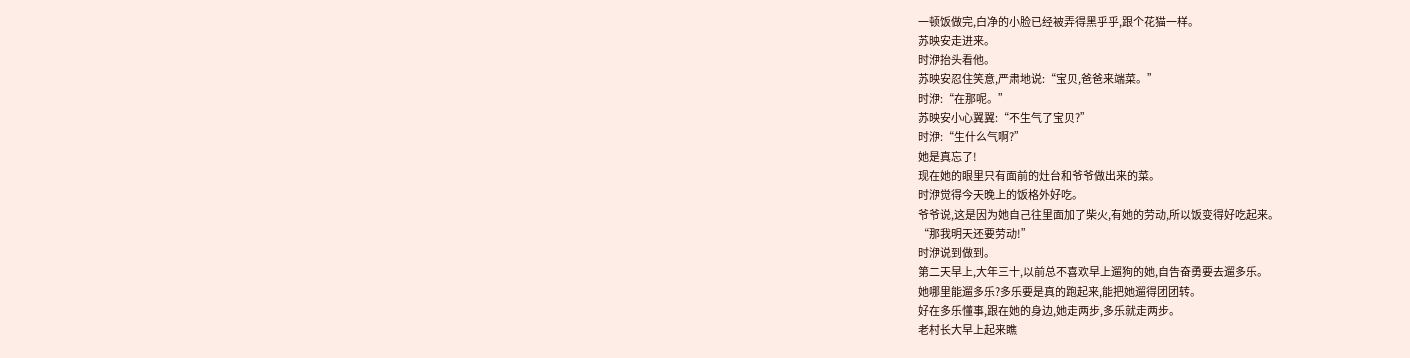一顿饭做完,白净的小脸已经被弄得黑乎乎,跟个花猫一样。
苏映安走进来。
时洢抬头看他。
苏映安忍住笑意,严肃地说:“宝贝,爸爸来端菜。”
时洢:“在那呢。”
苏映安小心翼翼:“不生气了宝贝?”
时洢:“生什么气啊?”
她是真忘了!
现在她的眼里只有面前的灶台和爷爷做出来的菜。
时洢觉得今天晚上的饭格外好吃。
爷爷说,这是因为她自己往里面加了柴火,有她的劳动,所以饭变得好吃起来。
“那我明天还要劳动!”
时洢说到做到。
第二天早上,大年三十,以前总不喜欢早上遛狗的她,自告奋勇要去遛多乐。
她哪里能遛多乐?多乐要是真的跑起来,能把她遛得团团转。
好在多乐懂事,跟在她的身边,她走两步,多乐就走两步。
老村长大早上起来瞧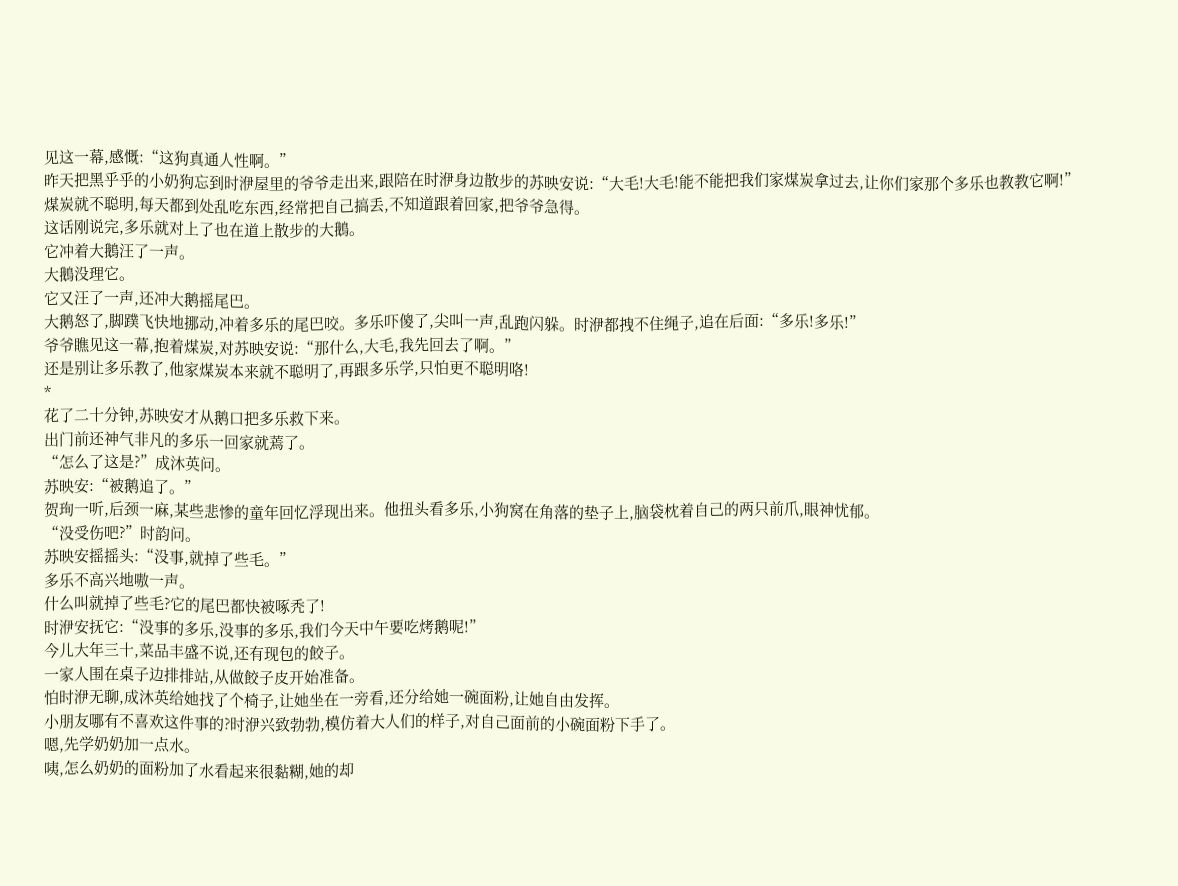见这一幕,感慨:“这狗真通人性啊。”
昨天把黑乎乎的小奶狗忘到时洢屋里的爷爷走出来,跟陪在时洢身边散步的苏映安说:“大毛!大毛!能不能把我们家煤炭拿过去,让你们家那个多乐也教教它啊!”
煤炭就不聪明,每天都到处乱吃东西,经常把自己搞丢,不知道跟着回家,把爷爷急得。
这话刚说完,多乐就对上了也在道上散步的大鵝。
它冲着大鵝汪了一声。
大鵝没理它。
它又汪了一声,还冲大鹅摇尾巴。
大鹅怒了,脚蹼飞快地挪动,冲着多乐的尾巴咬。多乐吓傻了,尖叫一声,乱跑闪躲。时洢都拽不住绳子,追在后面:“多乐!多乐!”
爷爷瞧见这一幕,抱着煤炭,对苏映安说:“那什么,大毛,我先回去了啊。”
还是别让多乐教了,他家煤炭本来就不聪明了,再跟多乐学,只怕更不聪明咯!
*
花了二十分钟,苏映安才从鹅口把多乐救下来。
出门前还神气非凡的多乐一回家就蔫了。
“怎么了这是?”成沐英问。
苏映安:“被鹅追了。”
贺珣一听,后颈一麻,某些悲惨的童年回忆浮现出来。他扭头看多乐,小狗窝在角落的垫子上,脑袋枕着自己的两只前爪,眼神忧郁。
“没受伤吧?”时韵问。
苏映安摇摇头:“没事,就掉了些毛。”
多乐不高兴地嗷一声。
什么叫就掉了些毛?它的尾巴都快被啄秃了!
时洢安抚它:“没事的多乐,没事的多乐,我们今天中午要吃烤鹅呢!”
今儿大年三十,菜品丰盛不说,还有现包的餃子。
一家人围在桌子边排排站,从做餃子皮开始准备。
怕时洢无聊,成沐英给她找了个椅子,让她坐在一旁看,还分给她一碗面粉,让她自由发挥。
小朋友哪有不喜欢这件事的?时洢兴致勃勃,模仿着大人们的样子,对自己面前的小碗面粉下手了。
嗯,先学奶奶加一点水。
咦,怎么奶奶的面粉加了水看起来很黏糊,她的却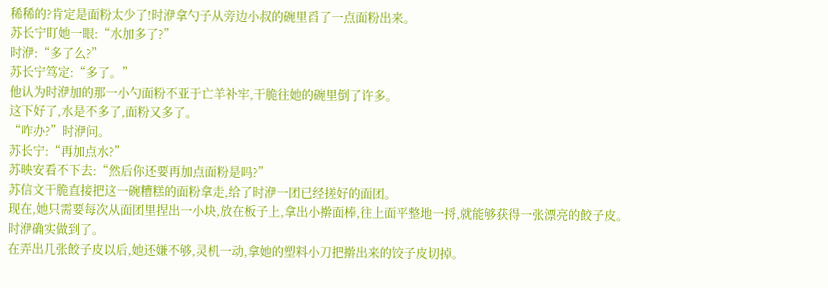稀稀的?肯定是面粉太少了!时洢拿勺子从旁边小叔的碗里舀了一点面粉出来。
苏长宁盯她一眼:“水加多了?”
时洢:“多了么?”
苏长宁笃定:“多了。”
他认为时洢加的那一小勺面粉不亚于亡羊补牢,干脆往她的碗里倒了许多。
这下好了,水是不多了,面粉又多了。
“咋办?”时洢问。
苏长宁:“再加点水?”
苏映安看不下去:“然后你还要再加点面粉是吗?”
苏信文干脆直接把这一碗糟糕的面粉拿走,给了时洢一团已经搓好的面团。
现在,她只需要每次从面团里捏出一小块,放在板子上,拿出小擀面棒,往上面平整地一捋,就能够获得一张漂亮的餃子皮。
时洢确实做到了。
在弄出几张餃子皮以后,她还嫌不够,灵机一动,拿她的塑料小刀把擀出来的饺子皮切掉。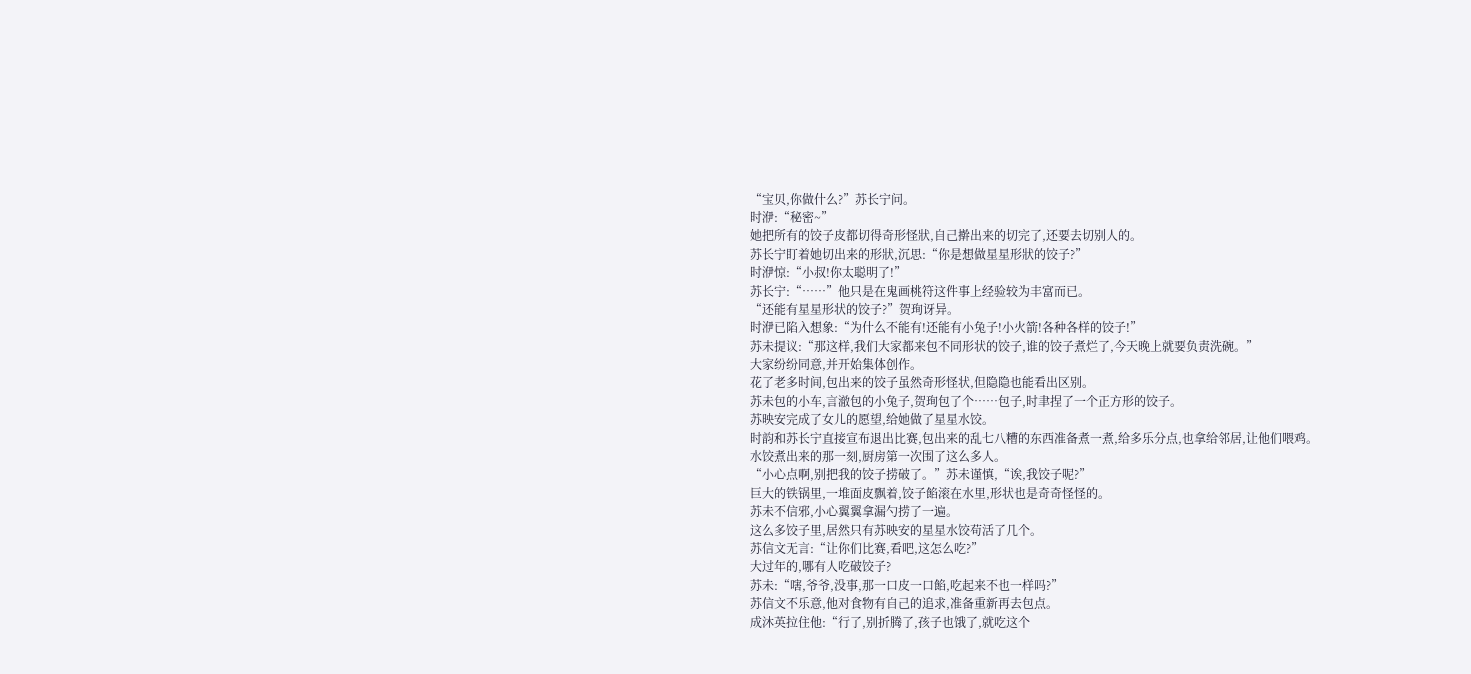“宝贝,你做什么?”苏长宁问。
时洢:“秘密~”
她把所有的饺子皮都切得奇形怪狀,自己擀出来的切完了,还要去切别人的。
苏长宁盯着她切出来的形狀,沉思:“你是想做星星形狀的饺子?”
时洢惊:“小叔!你太聪明了!”
苏长宁:“……”他只是在鬼画桃符这件事上经验较为丰富而已。
“还能有星星形状的饺子?”贺珣讶异。
时洢已陷入想象:“为什么不能有!还能有小兔子!小火箭!各种各样的饺子!”
苏未提议:“那这样,我们大家都来包不同形状的饺子,谁的饺子煮烂了,今天晚上就要负责洗碗。”
大家纷纷同意,并开始集体创作。
花了老多时间,包出来的饺子虽然奇形怪状,但隐隐也能看出区别。
苏未包的小车,言澈包的小兔子,贺珣包了个……包子,时聿捏了一个正方形的饺子。
苏映安完成了女儿的愿望,给她做了星星水饺。
时韵和苏长宁直接宣布退出比赛,包出来的乱七八糟的东西准备煮一煮,给多乐分点,也拿给邻居,让他们喂鸡。
水饺煮出来的那一刻,厨房第一次围了这么多人。
“小心点啊,别把我的饺子捞破了。”苏未谨慎,“诶,我饺子呢?”
巨大的铁锅里,一堆面皮飘着,饺子餡滚在水里,形状也是奇奇怪怪的。
苏未不信邪,小心翼翼拿漏勺捞了一遍。
这么多饺子里,居然只有苏映安的星星水饺苟活了几个。
苏信文无言:“让你们比赛,看吧,这怎么吃?”
大过年的,哪有人吃破饺子?
苏未:“嗐,爷爷,没事,那一口皮一口餡,吃起来不也一样吗?”
苏信文不乐意,他对食物有自己的追求,准备重新再去包点。
成沐英拉住他:“行了,别折腾了,孩子也饿了,就吃这个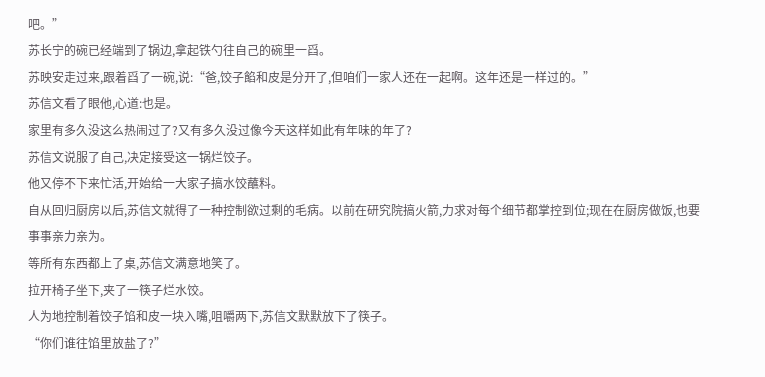吧。”
苏长宁的碗已经端到了锅边,拿起铁勺往自己的碗里一舀。
苏映安走过来,跟着舀了一碗,说:“爸,饺子餡和皮是分开了,但咱们一家人还在一起啊。这年还是一样过的。”
苏信文看了眼他,心道:也是。
家里有多久没这么热闹过了?又有多久没过像今天这样如此有年味的年了?
苏信文说服了自己,决定接受这一锅烂饺子。
他又停不下来忙活,开始给一大家子搞水饺蘸料。
自从回归厨房以后,苏信文就得了一种控制欲过剩的毛病。以前在研究院搞火箭,力求对每个细节都掌控到位;现在在厨房做饭,也要事事亲力亲为。
等所有东西都上了桌,苏信文满意地笑了。
拉开椅子坐下,夹了一筷子烂水饺。
人为地控制着饺子馅和皮一块入嘴,咀嚼两下,苏信文默默放下了筷子。
“你们谁往馅里放盐了?”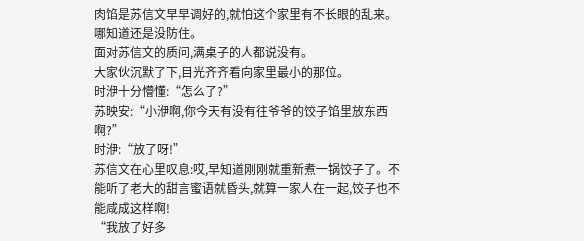肉馅是苏信文早早调好的,就怕这个家里有不长眼的乱来。
哪知道还是没防住。
面对苏信文的质问,满桌子的人都说没有。
大家伙沉默了下,目光齐齐看向家里最小的那位。
时洢十分懵懂:“怎么了?”
苏映安:“小洢啊,你今天有没有往爷爷的饺子馅里放东西啊?”
时洢:“放了呀!”
苏信文在心里叹息:哎,早知道刚刚就重新煮一锅饺子了。不能听了老大的甜言蜜语就昏头,就算一家人在一起,饺子也不能咸成这样啊!
“我放了好多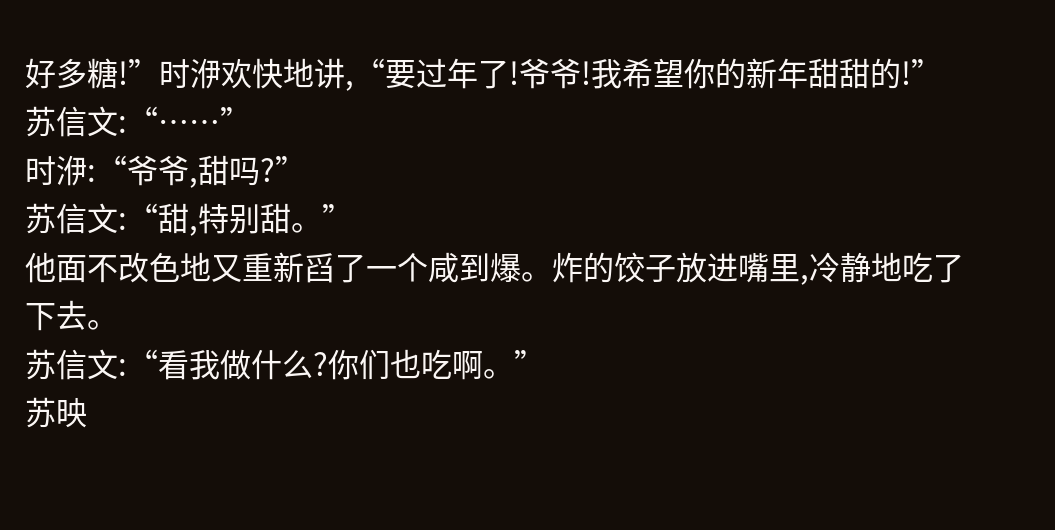好多糖!”时洢欢快地讲,“要过年了!爷爷!我希望你的新年甜甜的!”
苏信文:“……”
时洢:“爷爷,甜吗?”
苏信文:“甜,特别甜。”
他面不改色地又重新舀了一个咸到爆。炸的饺子放进嘴里,冷静地吃了下去。
苏信文:“看我做什么?你们也吃啊。”
苏映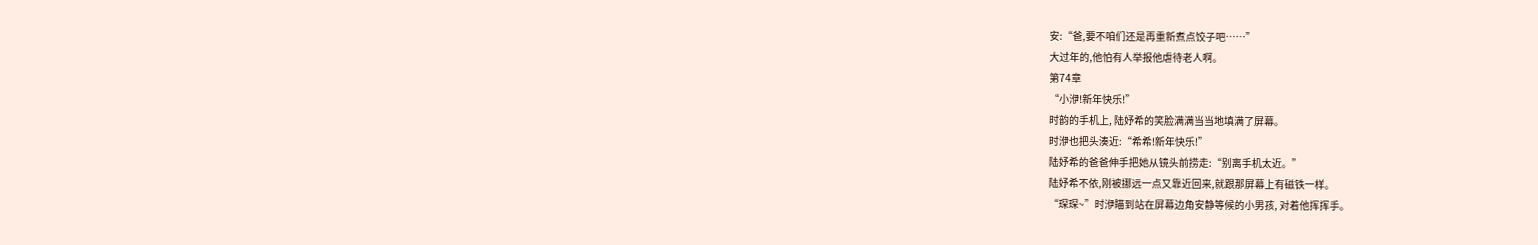安:“爸,要不咱们还是再重新煮点饺子吧……”
大过年的,他怕有人举报他虐待老人啊。
第74章
“小洢!新年快乐!”
时韵的手机上, 陆妤希的笑脸满满当当地填满了屏幕。
时洢也把头湊近:“希希!新年快乐!”
陆妤希的爸爸伸手把她从镜头前捞走:“别离手机太近。”
陆妤希不依,刚被挪远一点又靠近回来,就跟那屏幕上有磁铁一样。
“琛琛~”时洢瞄到站在屏幕边角安静等候的小男孩, 对着他挥挥手。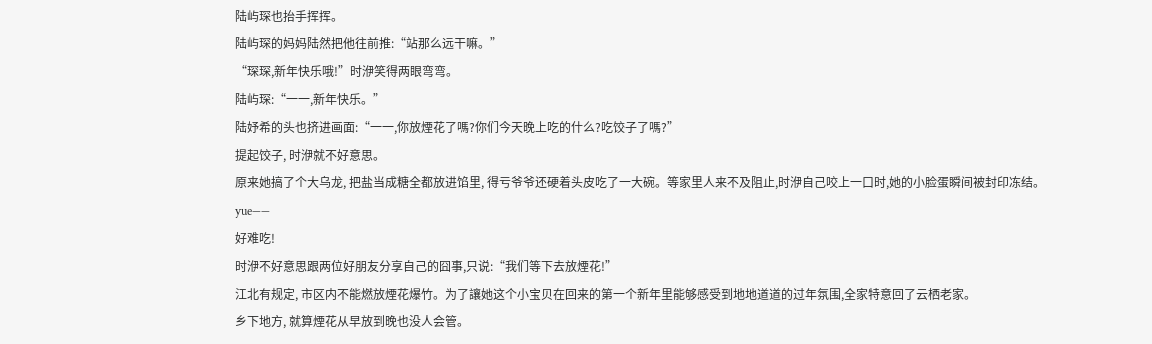陆屿琛也抬手挥挥。
陆屿琛的妈妈陆然把他往前推:“站那么远干嘛。”
“琛琛,新年快乐哦!”时洢笑得两眼弯弯。
陆屿琛:“一一,新年快乐。”
陆妤希的头也挤进画面:“一一,你放煙花了嗎?你们今天晚上吃的什么?吃饺子了嗎?”
提起饺子, 时洢就不好意思。
原来她搞了个大乌龙, 把盐当成糖全都放进馅里, 得亏爷爷还硬着头皮吃了一大碗。等家里人来不及阻止,时洢自己咬上一口时,她的小脸蛋瞬间被封印冻结。
yue——
好难吃!
时洢不好意思跟两位好朋友分享自己的囧事,只说:“我们等下去放煙花!”
江北有规定, 市区内不能燃放煙花爆竹。为了讓她这个小宝贝在回来的第一个新年里能够感受到地地道道的过年氛围,全家特意回了云栖老家。
乡下地方, 就算煙花从早放到晚也没人会管。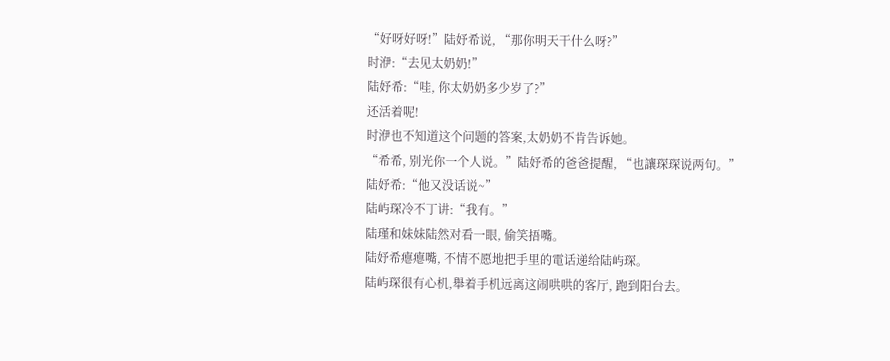“好呀好呀!”陆妤希说, “那你明天干什么呀?”
时洢:“去见太奶奶!”
陆妤希:“哇, 你太奶奶多少岁了?”
还活着呢!
时洢也不知道这个问题的答案,太奶奶不肯告诉她。
“希希, 别光你一个人说。”陆妤希的爸爸提醒, “也讓琛琛说两句。”
陆妤希:“他又没话说~”
陆屿琛冷不丁讲:“我有。”
陆瑾和妹妹陆然对看一眼, 偷笑捂嘴。
陆妤希瘪瘪嘴, 不情不愿地把手里的電话递给陆屿琛。
陆屿琛很有心机,舉着手机远离这闹哄哄的客厅, 跑到阳台去。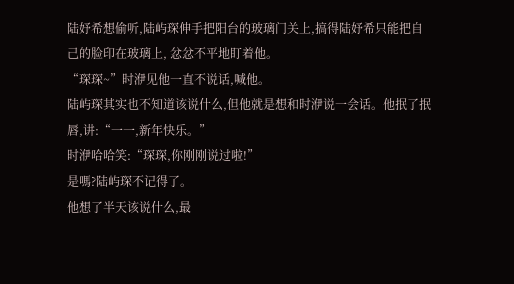陆妤希想偷听,陆屿琛伸手把阳台的玻璃门关上,搞得陆妤希只能把自己的脸印在玻璃上, 忿忿不平地盯着他。
“琛琛~”时洢见他一直不说话,喊他。
陆屿琛其实也不知道该说什么,但他就是想和时洢说一会话。他抿了抿唇,讲:“一一,新年快乐。”
时洢哈哈笑:“琛琛,你刚刚说过啦!”
是嗎?陆屿琛不记得了。
他想了半天该说什么,最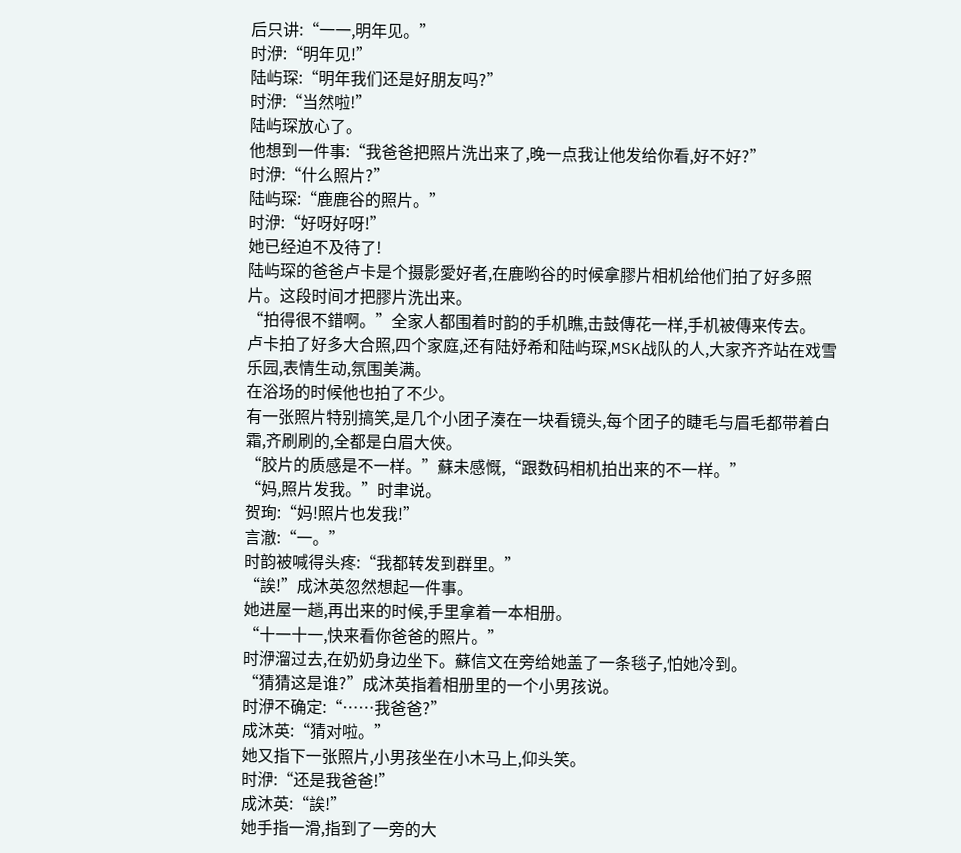后只讲:“一一,明年见。”
时洢:“明年见!”
陆屿琛:“明年我们还是好朋友吗?”
时洢:“当然啦!”
陆屿琛放心了。
他想到一件事:“我爸爸把照片洗出来了,晚一点我让他发给你看,好不好?”
时洢:“什么照片?”
陆屿琛:“鹿鹿谷的照片。”
时洢:“好呀好呀!”
她已经迫不及待了!
陆屿琛的爸爸卢卡是个摄影愛好者,在鹿哟谷的时候拿膠片相机给他们拍了好多照片。这段时间才把膠片洗出来。
“拍得很不錯啊。”全家人都围着时韵的手机瞧,击鼓傳花一样,手机被傳来传去。
卢卡拍了好多大合照,四个家庭,还有陆妤希和陆屿琛,MSK战队的人,大家齐齐站在戏雪乐园,表情生动,氛围美满。
在浴场的时候他也拍了不少。
有一张照片特别搞笑,是几个小团子湊在一块看镜头,每个团子的睫毛与眉毛都带着白霜,齐刷刷的,全都是白眉大俠。
“胶片的质感是不一样。”蘇未感慨,“跟数码相机拍出来的不一样。”
“妈,照片发我。”时聿说。
贺珣:“妈!照片也发我!”
言澈:“一。”
时韵被喊得头疼:“我都转发到群里。”
“誒!”成沐英忽然想起一件事。
她进屋一趟,再出来的时候,手里拿着一本相册。
“十一十一,快来看你爸爸的照片。”
时洢溜过去,在奶奶身边坐下。蘇信文在旁给她盖了一条毯子,怕她冷到。
“猜猜这是谁?”成沐英指着相册里的一个小男孩说。
时洢不确定:“……我爸爸?”
成沐英:“猜对啦。”
她又指下一张照片,小男孩坐在小木马上,仰头笑。
时洢:“还是我爸爸!”
成沐英:“誒!”
她手指一滑,指到了一旁的大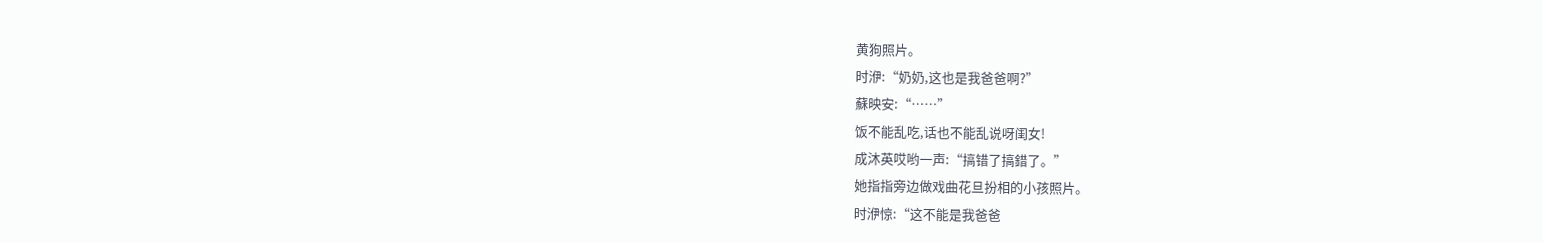黄狗照片。
时洢:“奶奶,这也是我爸爸啊?”
蘇映安:“……”
饭不能乱吃,话也不能乱说呀闺女!
成沐英哎哟一声:“搞错了搞錯了。”
她指指旁边做戏曲花旦扮相的小孩照片。
时洢惊:“这不能是我爸爸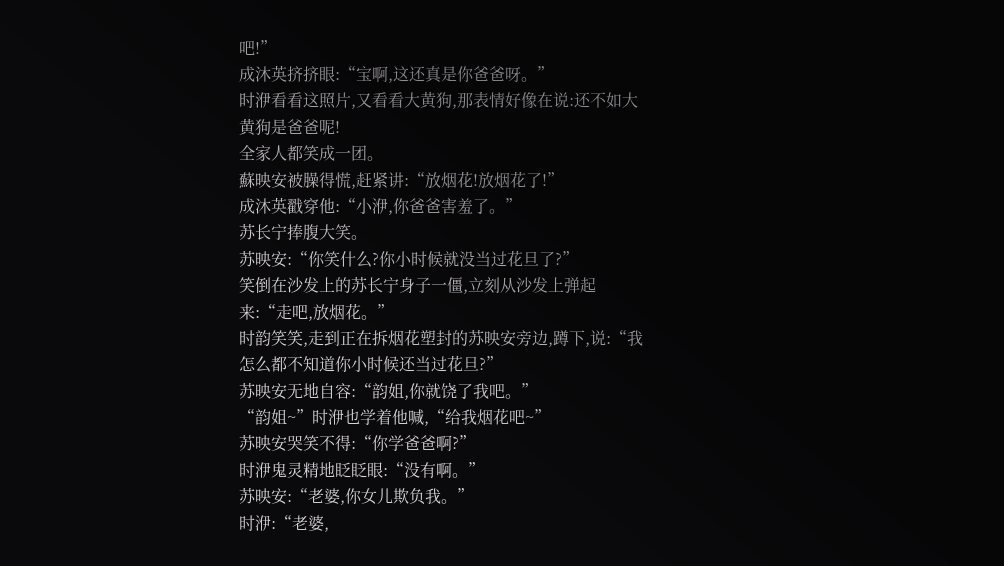吧!”
成沐英挤挤眼:“宝啊,这还真是你爸爸呀。”
时洢看看这照片,又看看大黄狗,那表情好像在说:还不如大黄狗是爸爸呢!
全家人都笑成一团。
蘇映安被臊得慌,赶紧讲:“放烟花!放烟花了!”
成沐英戳穿他:“小洢,你爸爸害羞了。”
苏长宁捧腹大笑。
苏映安:“你笑什么?你小时候就没当过花旦了?”
笑倒在沙发上的苏长宁身子一僵,立刻从沙发上弹起来:“走吧,放烟花。”
时韵笑笑,走到正在拆烟花塑封的苏映安旁边,蹲下,说:“我怎么都不知道你小时候还当过花旦?”
苏映安无地自容:“韵姐,你就饶了我吧。”
“韵姐~”时洢也学着他喊,“给我烟花吧~”
苏映安哭笑不得:“你学爸爸啊?”
时洢鬼灵精地眨眨眼:“没有啊。”
苏映安:“老婆,你女儿欺负我。”
时洢:“老婆,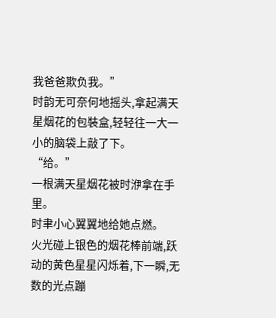我爸爸欺负我。”
时韵无可奈何地摇头,拿起满天星烟花的包裝盒,轻轻往一大一小的脑袋上敲了下。
“给。”
一根满天星烟花被时洢拿在手里。
时聿小心翼翼地给她点燃。
火光碰上银色的烟花棒前端,跃动的黄色星星闪烁着,下一瞬,无数的光点蹦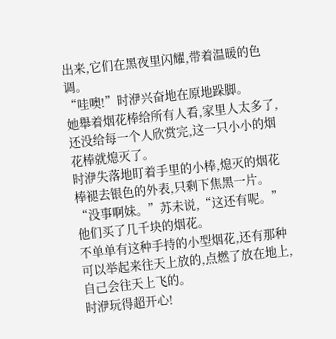出来,它们在黑夜里闪耀,带着温暖的色调。
“哇噢!”时洢兴奋地在原地跺脚。
她舉着烟花棒给所有人看,家里人太多了,还没给每一个人欣赏完,这一只小小的烟花棒就熄灭了。
时洢失落地盯着手里的小棒,熄灭的烟花棒褪去银色的外表,只剩下焦黑一片。
“没事啊妹。”苏未说,“这还有呢。”
他们买了几千块的烟花。
不单单有这种手持的小型烟花,还有那种可以举起来往天上放的,点燃了放在地上,自己会往天上飞的。
时洢玩得超开心!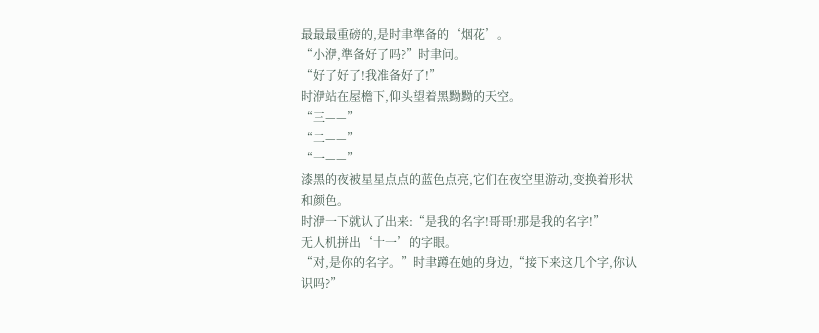最最最重磅的,是时聿準备的‘烟花’。
“小洢,準备好了吗?”时聿问。
“好了好了!我准备好了!”
时洢站在屋檐下,仰头望着黑黝黝的天空。
“三——”
“二——”
“一——”
漆黑的夜被星星点点的蓝色点亮,它们在夜空里游动,变换着形状和颜色。
时洢一下就认了出来:“是我的名字!哥哥!那是我的名字!”
无人机拼出‘十一’的字眼。
“对,是你的名字。”时聿蹲在她的身边,“接下来这几个字,你认识吗?”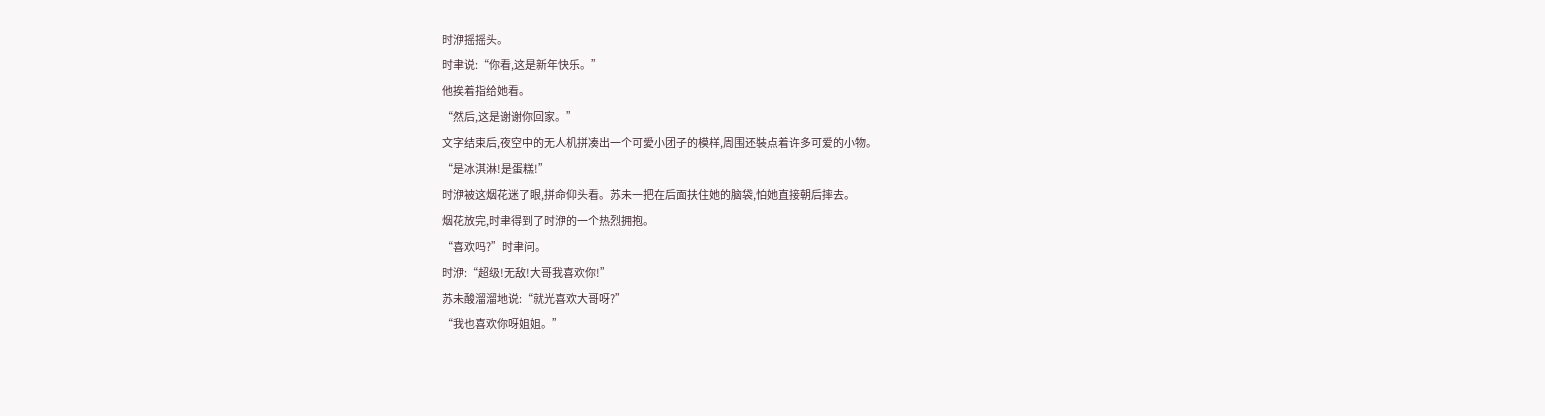时洢摇摇头。
时聿说:“你看,这是新年快乐。”
他挨着指给她看。
“然后,这是谢谢你回家。”
文字结束后,夜空中的无人机拼凑出一个可愛小团子的模样,周围还裝点着许多可爱的小物。
“是冰淇淋!是蛋糕!”
时洢被这烟花迷了眼,拼命仰头看。苏未一把在后面扶住她的脑袋,怕她直接朝后摔去。
烟花放完,时聿得到了时洢的一个热烈拥抱。
“喜欢吗?”时聿问。
时洢:“超级!无敌!大哥我喜欢你!”
苏未酸溜溜地说:“就光喜欢大哥呀?”
“我也喜欢你呀姐姐。”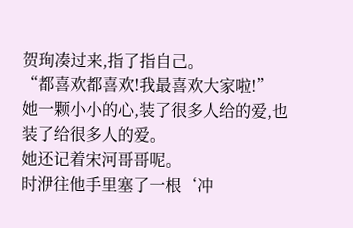贺珣凑过来,指了指自己。
“都喜欢都喜欢!我最喜欢大家啦!”
她一颗小小的心,装了很多人给的爱,也装了给很多人的爱。
她还记着宋河哥哥呢。
时洢往他手里塞了一根‘冲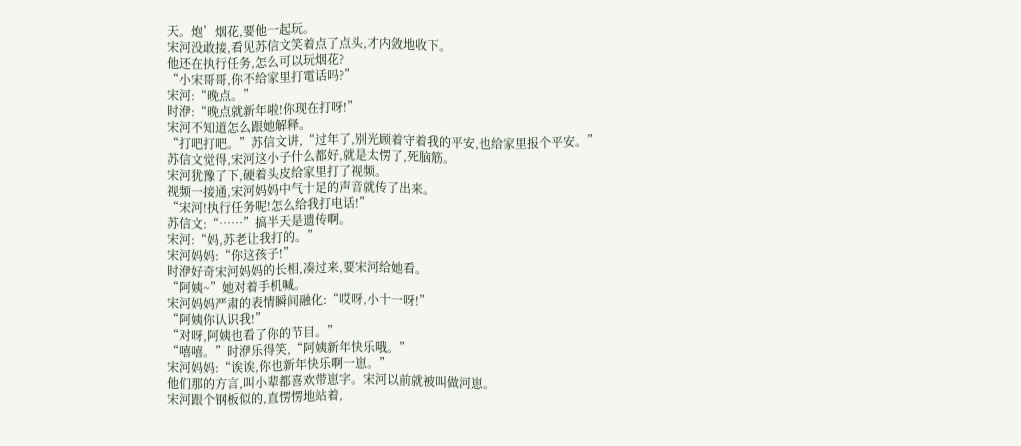天。炮’烟花,要他一起玩。
宋河没敢接,看见苏信文笑着点了点头,才内敛地收下。
他还在执行任务,怎么可以玩烟花?
“小宋哥哥,你不给家里打電话吗?”
宋河:“晚点。”
时洢:“晚点就新年啦!你现在打呀!”
宋河不知道怎么跟她解释。
“打吧打吧。”苏信文讲,“过年了,别光顾着守着我的平安,也给家里报个平安。”
苏信文觉得,宋河这小子什么都好,就是太愣了,死脑筋。
宋河犹豫了下,硬着头皮给家里打了视频。
视频一接通,宋河妈妈中气十足的声音就传了出来。
“宋河!执行任务呢!怎么给我打电话!”
苏信文:“……”搞半天是遗传啊。
宋河:“妈,苏老让我打的。”
宋河妈妈:“你这孩子!”
时洢好奇宋河妈妈的长相,凑过来,要宋河给她看。
“阿姨~”她对着手机喊。
宋河妈妈严肃的表情瞬间融化:“哎呀,小十一呀!”
“阿姨你认识我!”
“对呀,阿姨也看了你的节目。”
“嘻嘻。”时洢乐得笑,“阿姨新年快乐哦。”
宋河妈妈:“诶诶,你也新年快乐啊一崽。”
他们那的方言,叫小辈都喜欢带崽字。宋河以前就被叫做河崽。
宋河跟个钢板似的,直愣愣地站着,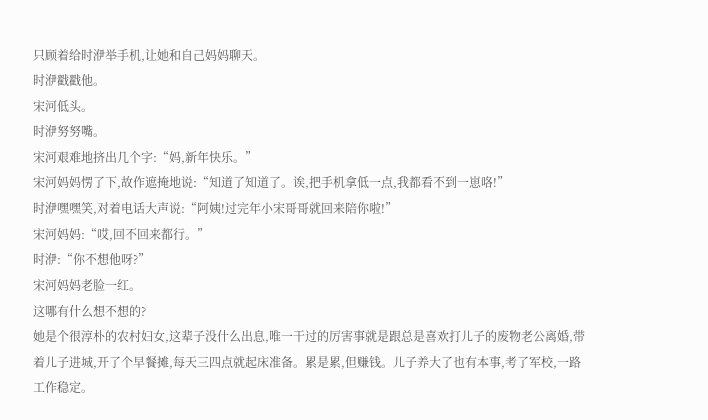只顾着给时洢举手机,让她和自己妈妈聊天。
时洢戳戳他。
宋河低头。
时洢努努嘴。
宋河艰难地挤出几个字:“妈,新年快乐。”
宋河妈妈愣了下,故作遮掩地说:“知道了知道了。诶,把手机拿低一点,我都看不到一崽咯!”
时洢嘿嘿笑,对着电话大声说:“阿姨!过完年小宋哥哥就回来陪你啦!”
宋河妈妈:“哎,回不回来都行。”
时洢:“你不想他呀?”
宋河妈妈老脸一红。
这哪有什么想不想的?
她是个很淳朴的农村妇女,这辈子没什么出息,唯一干过的厉害事就是跟总是喜欢打儿子的废物老公离婚,带着儿子进城,开了个早餐摊,每天三四点就起床准备。累是累,但赚钱。儿子养大了也有本事,考了军校,一路工作稳定。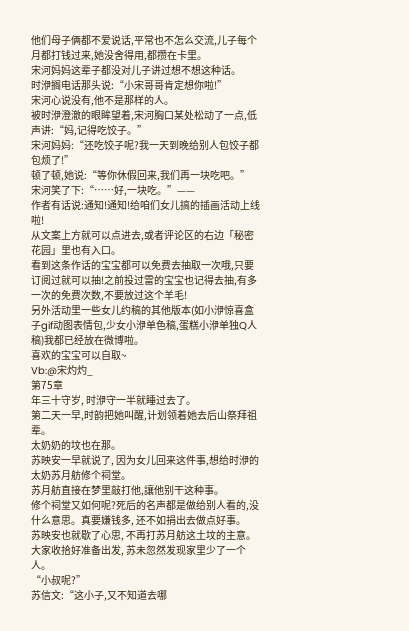他们母子俩都不爱说话,平常也不怎么交流,儿子每个月都打钱过来,她没舍得用,都攒在卡里。
宋河妈妈这辈子都没对儿子讲过想不想这种话。
时洢搁电话那头说:“小宋哥哥肯定想你啦!”
宋河心说没有,他不是那样的人。
被时洢澄澈的眼眸望着,宋河胸口某处松动了一点,低声讲:“妈,记得吃饺子。”
宋河妈妈:“还吃饺子呢?我一天到晚给别人包饺子都包烦了!”
顿了顿,她说:“等你休假回来,我们再一块吃吧。”
宋河笑了下:“……好,一块吃。”——
作者有话说:通知!通知!给咱们女儿搞的插画活动上线啦!
从文案上方就可以点进去,或者评论区的右边「秘密花园」里也有入口。
看到这条作话的宝宝都可以免费去抽取一次哦,只要订阅过就可以抽!之前投过雷的宝宝也记得去抽,有多一次的免费次数,不要放过这个羊毛!
另外活动里一些女儿约稿的其他版本(如小洢惊喜盒子gif动图表情包,少女小洢单色稿,蛋糕小洢单独Q人稿)我都已经放在微博啦。
喜欢的宝宝可以自取~
Vb:@宋灼灼_
第75章
年三十守岁, 时洢守一半就睡过去了。
第二天一早,时韵把她叫醒,计划领着她去后山祭拜祖辈。
太奶奶的坟也在那。
苏映安一早就说了, 因为女儿回来这件事,想给时洢的太奶苏月舫修个祠堂。
苏月舫直接在梦里敲打他,讓他别干这种事。
修个祠堂又如何呢?死后的名声都是做给别人看的,没什么意思。真要嫌钱多, 还不如捐出去做点好事。
苏映安也就歇了心思, 不再打苏月舫这土坟的主意。
大家收拾好准备出发, 苏未忽然发现家里少了一个人。
“小叔呢?”
苏信文:“这小子,又不知道去哪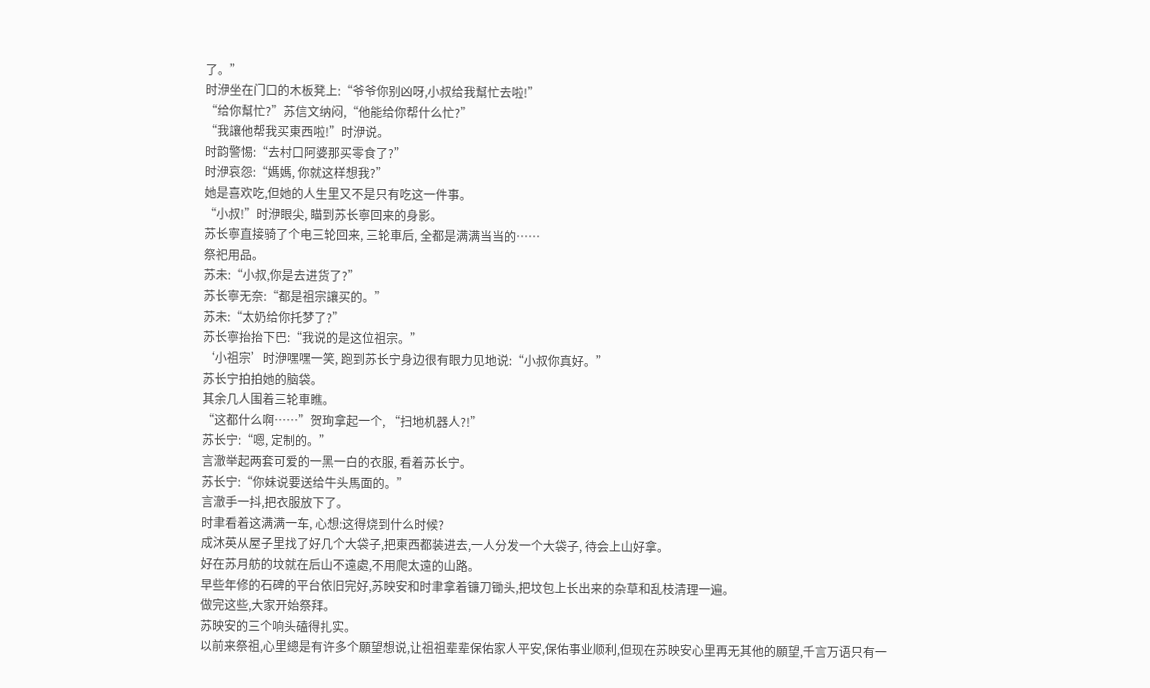了。”
时洢坐在门口的木板凳上:“爷爷你别凶呀,小叔给我幫忙去啦!”
“给你幫忙?”苏信文纳闷,“他能给你帮什么忙?”
“我讓他帮我买東西啦!”时洢说。
时韵警惕:“去村口阿婆那买零食了?”
时洢哀怨:“媽媽, 你就这样想我?”
她是喜欢吃,但她的人生里又不是只有吃这一件事。
“小叔!”时洢眼尖, 瞄到苏长寧回来的身影。
苏长寧直接骑了个电三轮回来, 三轮車后, 全都是满满当当的……
祭祀用品。
苏未:“小叔,你是去进货了?”
苏长寧无奈:“都是祖宗讓买的。”
苏未:“太奶给你托梦了?”
苏长寧抬抬下巴:“我说的是这位祖宗。”
‘小祖宗’时洢嘿嘿一笑, 跑到苏长宁身边很有眼力见地说:“小叔你真好。”
苏长宁拍拍她的脑袋。
其余几人围着三轮車瞧。
“这都什么啊……”贺珣拿起一个, “扫地机器人?!”
苏长宁:“嗯, 定制的。”
言澈举起两套可爱的一黑一白的衣服, 看着苏长宁。
苏长宁:“你妹说要送给牛头馬面的。”
言澈手一抖,把衣服放下了。
时聿看着这满满一车, 心想:这得烧到什么时候?
成沐英从屋子里找了好几个大袋子,把東西都装进去,一人分发一个大袋子, 待会上山好拿。
好在苏月舫的坟就在后山不遠處,不用爬太遠的山路。
早些年修的石碑的平台依旧完好,苏映安和时聿拿着镰刀锄头,把坟包上长出来的杂草和乱枝清理一遍。
做完这些,大家开始祭拜。
苏映安的三个响头磕得扎实。
以前来祭祖,心里總是有许多个願望想说,让祖祖辈辈保佑家人平安,保佑事业顺利,但现在苏映安心里再无其他的願望,千言万语只有一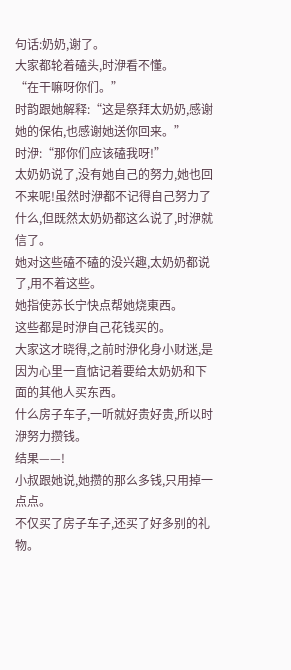句话:奶奶,谢了。
大家都轮着磕头,时洢看不懂。
“在干嘛呀你们。”
时韵跟她解释:“这是祭拜太奶奶,感谢她的保佑,也感谢她送你回来。”
时洢:“那你们应该磕我呀!”
太奶奶说了,没有她自己的努力,她也回不来呢!虽然时洢都不记得自己努力了什么,但既然太奶奶都这么说了,时洢就信了。
她对这些磕不磕的没兴趣,太奶奶都说了,用不着这些。
她指使苏长宁快点帮她烧東西。
这些都是时洢自己花钱买的。
大家这才晓得,之前时洢化身小财迷,是因为心里一直惦记着要给太奶奶和下面的其他人买东西。
什么房子车子,一听就好贵好贵,所以时洢努力攒钱。
结果——!
小叔跟她说,她攒的那么多钱,只用掉一点点。
不仅买了房子车子,还买了好多别的礼物。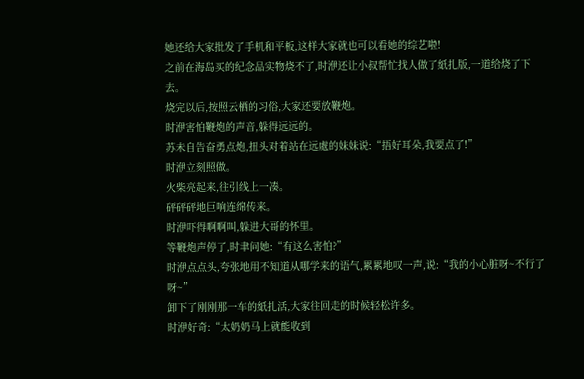她还给大家批发了手机和平板,这样大家就也可以看她的综艺啦!
之前在海岛买的纪念品实物烧不了,时洢还让小叔帮忙找人做了紙扎版,一道给烧了下去。
烧完以后,按照云栖的习俗,大家还要放鞭炮。
时洢害怕鞭炮的声音,躲得远远的。
苏未自告奋勇点炮,扭头对着站在远處的妹妹说:“捂好耳朵,我要点了!”
时洢立刻照做。
火柴亮起来,往引线上一凑。
砰砰砰地巨响连绵传来。
时洢吓得啊啊叫,躲进大哥的怀里。
等鞭炮声停了,时聿问她:“有这么害怕?”
时洢点点头,夸张地用不知道从哪学来的语气,累累地叹一声,说:“我的小心脏呀~不行了呀~”
卸下了刚刚那一车的紙扎活,大家往回走的时候轻松许多。
时洢好奇:“太奶奶马上就能收到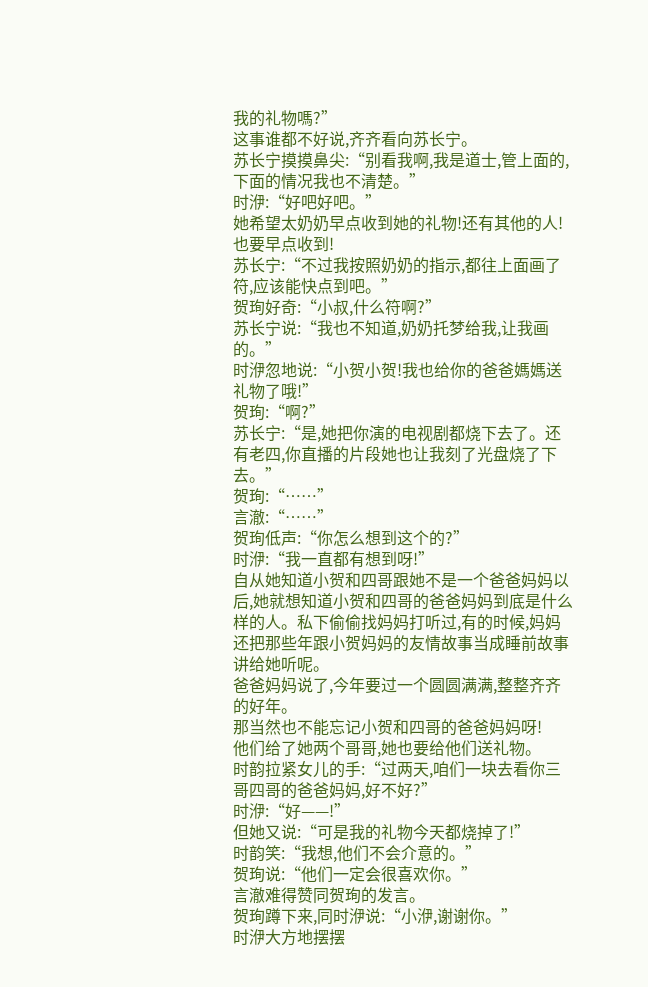我的礼物嗎?”
这事谁都不好说,齐齐看向苏长宁。
苏长宁摸摸鼻尖:“别看我啊,我是道士,管上面的,下面的情况我也不清楚。”
时洢:“好吧好吧。”
她希望太奶奶早点收到她的礼物!还有其他的人!也要早点收到!
苏长宁:“不过我按照奶奶的指示,都往上面画了符,应该能快点到吧。”
贺珣好奇:“小叔,什么符啊?”
苏长宁说:“我也不知道,奶奶托梦给我,让我画的。”
时洢忽地说:“小贺小贺!我也给你的爸爸媽媽送礼物了哦!”
贺珣:“啊?”
苏长宁:“是,她把你演的电视剧都烧下去了。还有老四,你直播的片段她也让我刻了光盘烧了下去。”
贺珣:“……”
言澈:“……”
贺珣低声:“你怎么想到这个的?”
时洢:“我一直都有想到呀!”
自从她知道小贺和四哥跟她不是一个爸爸妈妈以后,她就想知道小贺和四哥的爸爸妈妈到底是什么样的人。私下偷偷找妈妈打听过,有的时候,妈妈还把那些年跟小贺妈妈的友情故事当成睡前故事讲给她听呢。
爸爸妈妈说了,今年要过一个圆圆满满,整整齐齐的好年。
那当然也不能忘记小贺和四哥的爸爸妈妈呀!
他们给了她两个哥哥,她也要给他们送礼物。
时韵拉紧女儿的手:“过两天,咱们一块去看你三哥四哥的爸爸妈妈,好不好?”
时洢:“好——!”
但她又说:“可是我的礼物今天都烧掉了!”
时韵笑:“我想,他们不会介意的。”
贺珣说:“他们一定会很喜欢你。”
言澈难得赞同贺珣的发言。
贺珣蹲下来,同时洢说:“小洢,谢谢你。”
时洢大方地摆摆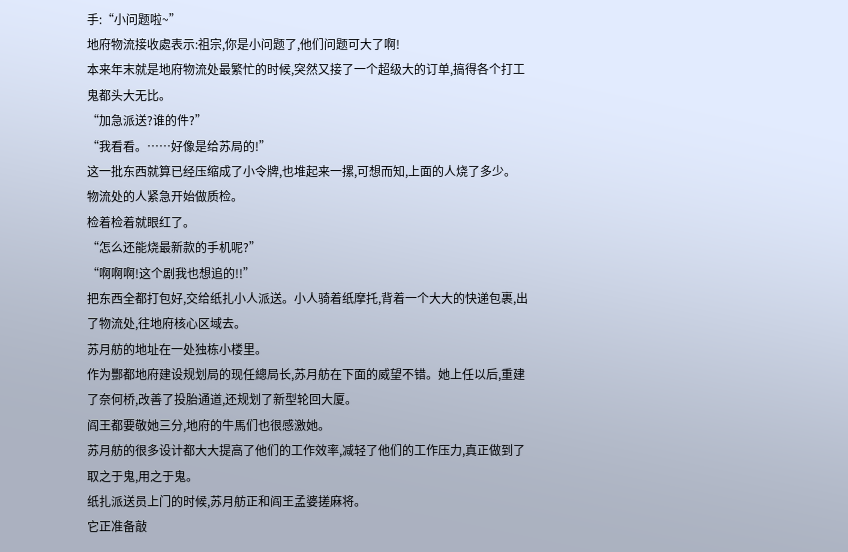手:“小问题啦~”
地府物流接收處表示:祖宗,你是小问题了,他们问题可大了啊!
本来年末就是地府物流处最繁忙的时候,突然又接了一个超级大的订单,搞得各个打工鬼都头大无比。
“加急派送?谁的件?”
“我看看。……好像是给苏局的!”
这一批东西就算已经压缩成了小令牌,也堆起来一摞,可想而知,上面的人烧了多少。
物流处的人紧急开始做质检。
检着检着就眼红了。
“怎么还能烧最新款的手机呢?”
“啊啊啊!这个剧我也想追的!!”
把东西全都打包好,交给纸扎小人派送。小人骑着纸摩托,背着一个大大的快递包裹,出了物流处,往地府核心区域去。
苏月舫的地址在一处独栋小楼里。
作为酆都地府建设规划局的现任總局长,苏月舫在下面的威望不错。她上任以后,重建了奈何桥,改善了投胎通道,还规划了新型轮回大厦。
阎王都要敬她三分,地府的牛馬们也很感激她。
苏月舫的很多设计都大大提高了他们的工作效率,减轻了他们的工作压力,真正做到了取之于鬼,用之于鬼。
纸扎派送员上门的时候,苏月舫正和阎王孟婆搓麻将。
它正准备敲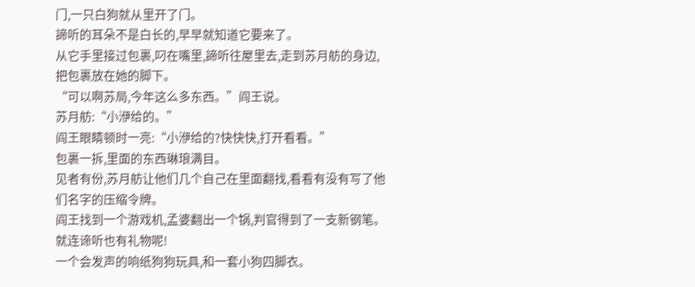门,一只白狗就从里开了门。
諦听的耳朵不是白长的,早早就知道它要来了。
从它手里接过包裹,叼在嘴里,諦听往屋里去,走到苏月舫的身边,把包裹放在她的脚下。
“可以啊苏局,今年这么多东西。”阎王说。
苏月舫:“小洢给的。”
阎王眼睛顿时一亮:“小洢给的?快快快,打开看看。”
包裹一拆,里面的东西琳琅满目。
见者有份,苏月舫让他们几个自己在里面翻找,看看有没有写了他们名字的压缩令牌。
阎王找到一个游戏机,孟婆翻出一个锅,判官得到了一支新钢笔。
就连谛听也有礼物呢!
一个会发声的响纸狗狗玩具,和一套小狗四脚衣。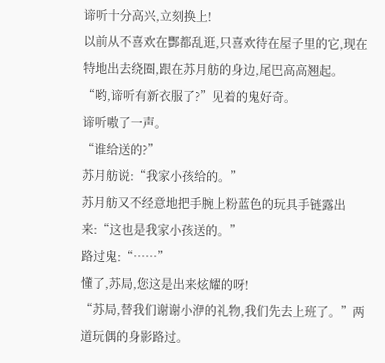谛听十分高兴,立刻换上!
以前从不喜欢在酆都乱逛,只喜欢待在屋子里的它,现在特地出去绕圈,跟在苏月舫的身边,尾巴高高翘起。
“哟,谛听有新衣服了?”见着的鬼好奇。
谛听嗷了一声。
“谁给送的?”
苏月舫说:“我家小孩给的。”
苏月舫又不经意地把手腕上粉蓝色的玩具手链露出来:“这也是我家小孩送的。”
路过鬼:“……”
懂了,苏局,您这是出来炫耀的呀!
“苏局,替我们谢谢小洢的礼物,我们先去上班了。”两道玩偶的身影路过。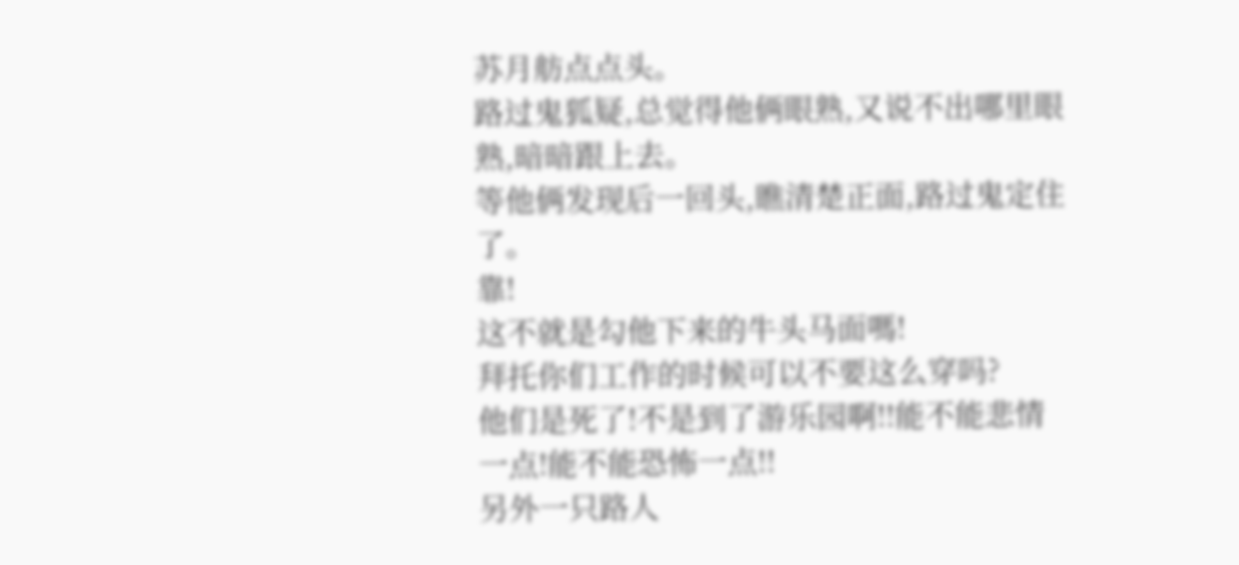苏月舫点点头。
路过鬼狐疑,总觉得他俩眼熟,又说不出哪里眼熟,暗暗跟上去。
等他俩发现后一回头,瞧清楚正面,路过鬼定住了。
靠!
这不就是勾他下来的牛头马面嗎!
拜托你们工作的时候可以不要这么穿吗?
他们是死了!不是到了游乐园啊!!能不能悲情一点!能不能恐怖一点!!
另外一只路人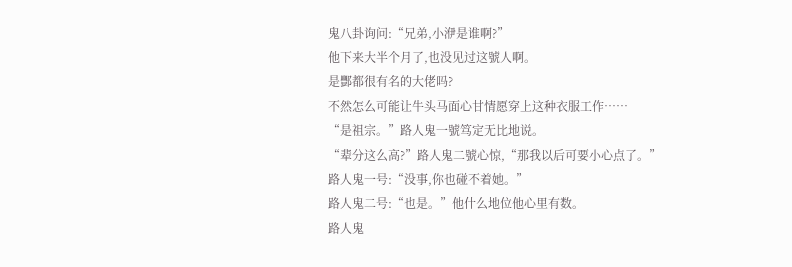鬼八卦询问:“兄弟,小洢是谁啊?”
他下来大半个月了,也没见过这號人啊。
是酆都很有名的大佬吗?
不然怎么可能让牛头马面心甘情愿穿上这种衣服工作……
“是祖宗。”路人鬼一號笃定无比地说。
“辈分这么高?”路人鬼二號心惊,“那我以后可要小心点了。”
路人鬼一号:“没事,你也碰不着她。”
路人鬼二号:“也是。”他什么地位他心里有数。
路人鬼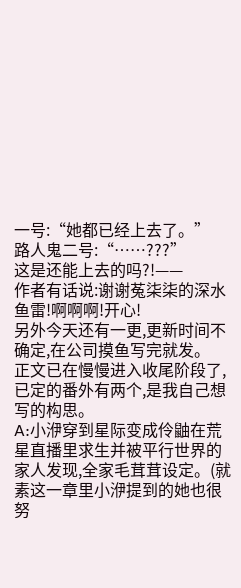一号:“她都已经上去了。”
路人鬼二号:“……???”
这是还能上去的吗?!——
作者有话说:谢谢菟柒柒的深水鱼雷!啊啊啊!开心!
另外今天还有一更,更新时间不确定,在公司摸鱼写完就发。
正文已在慢慢进入收尾阶段了,已定的番外有两个,是我自己想写的构思。
A:小洢穿到星际变成伶鼬在荒星直播里求生并被平行世界的家人发现,全家毛茸茸设定。(就素这一章里小洢提到的她也很努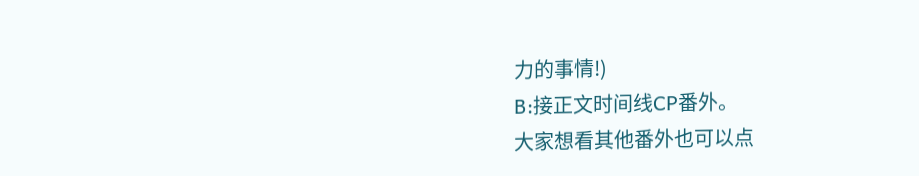力的事情!)
B:接正文时间线CP番外。
大家想看其他番外也可以点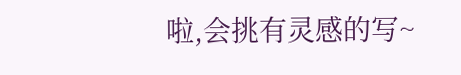啦,会挑有灵感的写~